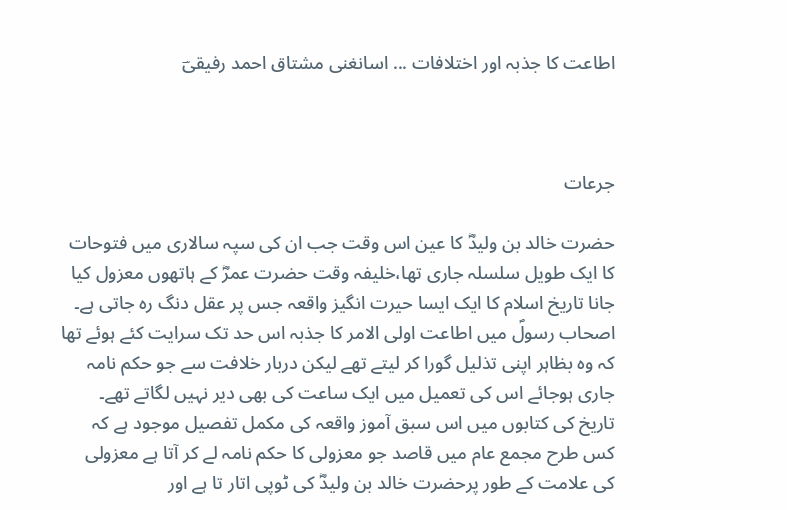اطاعت کا جذبہ اور اختلافات ... اسانغنی مشتاق احمد رفیقیؔ



جرعات

حضرت خالد بن ولیدؓ کا عین اس وقت جب ان کی سپہ سالاری میں فتوحات کا ایک طویل سلسلہ جاری تھا،خلیفہ وقت حضرت عمرؓ کے ہاتھوں معزول کیا جانا تاریخ اسلام کا ایک ایسا حیرت انگیز واقعہ جس پر عقل دنگ رہ جاتی ہے۔ اصحاب رسولؐ میں اطاعت اولی الامر کا جذبہ اس حد تک سرایت کئے ہوئے تھا کہ وہ بظاہر اپنی تذلیل گورا کر لیتے تھے لیکن دربار خلافت سے جو حکم نامہ جاری ہوجائے اس کی تعمیل میں ایک ساعت کی بھی دیر نہیں لگاتے تھے۔ تاریخ کی کتابوں میں اس سبق آموز واقعہ کی مکمل تفصیل موجود ہے کہ کس طرح مجمع عام میں قاصد جو معزولی کا حکم نامہ لے کر آتا ہے معزولی کی علامت کے طور پرحضرت خالد بن ولیدؓ کی ٹوپی اتار تا ہے اور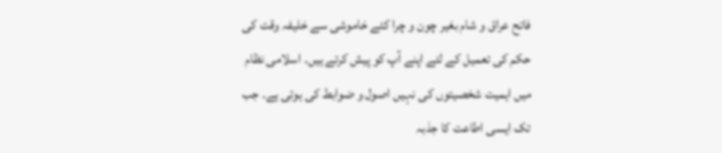فاتح عراق و شام بغیر چون و چرا کئے خاموشی سے خلیفہ وقت کی حکم کی تعمیل کے لئے اپنے آپ کو پیش کرتے ہیں۔ اسلامی نظام میں اہمیت شخصیتوں کی نہیں اصول و ضوابط کی ہوتی ہے۔ جب تک ایسی اطاعت کا جذبہ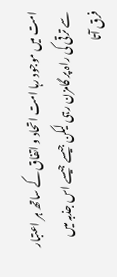امت میں موجود رہا امت اتحاد و اتفاق کے ساتھ ہر اعتبار سے ترقی کی راہ پر گامزن رہی لیکن جیسے جیسے اس جذبہ میں فرق آتا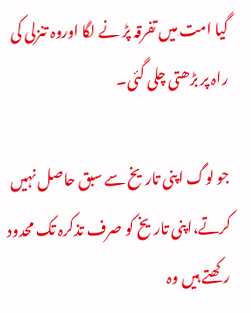گیا امت میں تفرقہ پڑ نے لگا اوروہ تنزلی کی راہ پر بڑھتی چلی گئی۔

جو لوگ اپنی تاریخ سے سبق حاصل نہیں کرتے،اپنی تاریخ کو صرف تذکرہ تک محدود رکھتے ہیں وہ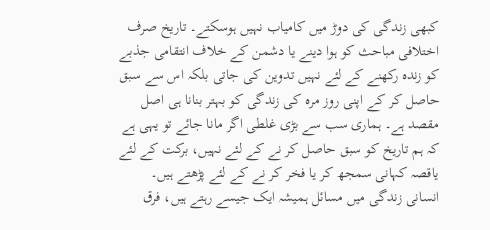کبھی زندگی کی دوڑ میں کامیاب نہیں ہوسکتے۔ تاریخ صرف اختلافی مباحث کو ہوا دینے یا دشمن کے خلاف انتقامی جذبے کو زندہ رکھنے کے لئے نہیں تدوین کی جاتی بلکہ اس سے سبق حاصل کر کے اپنی روز مرہ کی زندگی کو بہتر بنانا ہی اصل مقصد ہے۔ ہماری سب سے بڑی غلطی اگر مانا جائے تو یہی ہے کہ ہم تاریخ کو سبق حاصل کر نے کے لئے نہیں، برکت کے لئے یاقصہ کہانی سمجھ کر یا فخر کر نے کے لئے پڑھتے ہیں۔ انسانی زندگی میں مسائل ہمیشہ ایک جیسے رہتے ہیں، فرق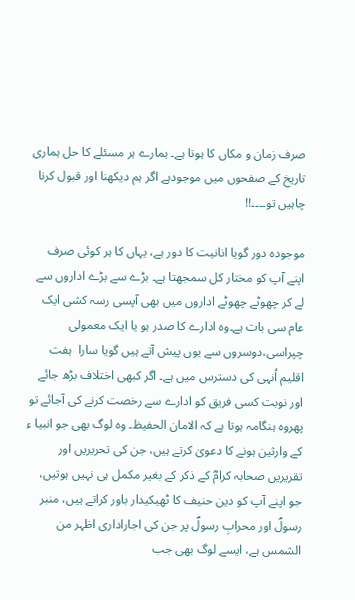صرف زمان و مکاں کا ہوتا ہے۔ ہمارے ہر مسئلے کا حل ہماری تاریخ کے صفحوں میں موجودہے اگر ہم دیکھنا اور قبول کرنا چاہیں تو۔۔۔۔!!

موجودہ دور گویا انانیت کا دور ہے، یہاں کا ہر کوئی صرف اپنے آپ کو مختار کل سمجھتا ہے۔ بڑے سے بڑے اداروں سے لے کر چھوٹے چھوٹے اداروں میں بھی آپسی رسہ کشی ایک عام سی بات ہے۔وہ ادارے کا صدر ہو یا ایک معمولی چپراسی،دوسروں سے یوں پیش آتے ہیں گویا سارا  ہفت اقلیم اُنہی کی دسترس میں ہے۔ اگر کبھی اختلاف بڑھ جائے اور نوبت کسی فریق کو ادارے سے رخصت کرنے کی آجائے تو پھروہ ہنگامہ ہوتا ہے کہ الامان الحفیظ۔ وہ لوگ بھی جو انبیا ء کے وارثین ہونے کا دعویٰ کرتے ہیں، جن کی تحریریں اور تقریریں صحابہ کرامؓ کے ذکر کے بغیر مکمل ہی نہیں ہوتیں، جو اپنے آپ کو دین حنیف کا ٹھیکیدار باور کراتے ہیں، منبر رسولؐ اور محرابِ رسولؐ پر جن کی اجاراداری اظہر من الشمس ہے، ایسے لوگ بھی جب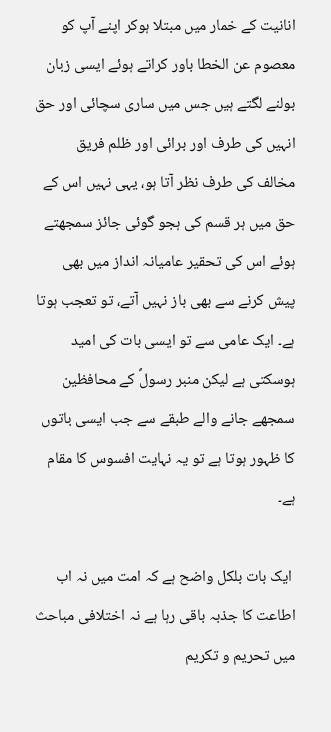انانیت کے خمار میں مبتلا ہوکر اپنے آپ کو معصوم عن الخطا باور کراتے ہوئے ایسی زبان بولنے لگتے ہیں جس میں ساری سچائی اور حق انہیں کی طرف اور برائی اور ظلم فریق مخالف کی طرف نظر آتا ہو، یہی نہیں اس کے حق میں ہر قسم کی ہجو گوئی جائز سمجھتے ہوئے اس کی تحقیر عامیانہ انداز میں بھی پیش کرنے سے بھی باز نہیں آتے، تو تعجب ہوتا ہے۔ ایک عامی سے تو ایسی بات کی امید ہوسکتی ہے لیکن منبر رسولؐ کے محافظین سمجھے جانے والے طبقے سے جب ایسی باتوں کا ظہور ہوتا ہے تو یہ نہایت افسوس کا مقام ہے۔

 ایک بات بلکل واضح ہے کہ امت میں نہ اب اطاعت کا جذبہ باقی رہا ہے نہ اختلافی مباحث میں تحریم و تکریم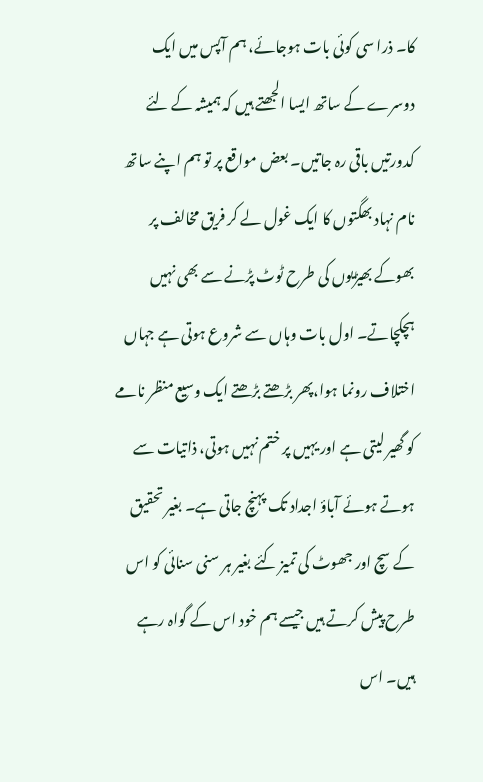کا۔ ذرا سی کوئی بات ہوجائے، ہم آپس میں ایک دوسرے کے ساتھ ایسا الجھتے ہیں کہ ہمیشہ کے لئے کدورتیں باقی رہ جاتیں۔ بعض مواقع پر تو ہم اپنے ساتھ نام نہاد بھگتوں کا ایک غول لے کر فریق مخالف پر بھوکے بھیڑیوں کی طرح ٹوٹ پڑنے سے بھی نہیں ہچکچاتے۔ اول بات وہاں سے شروع ہوتی ہے جہاں اختلاف رونما ہوا،پھر بڑھتے بڑھتے ایک وسیع منظر نامے کو گھیر لیتی ہے اور یہیں پر ختم نہیں ہوتی، ذاتیات سے ہوتے ہوئے آباؤ اجداد تک پہنچ جاتی ہے۔ بغیر تحقیق کے سچ اور جھوٹ کی تمیز کئے بغیر ہر سنی سنائی کو اس طرح پیش کرتے ہیں جیسے ہم خود اس کے گواہ رہے ہیں۔ اس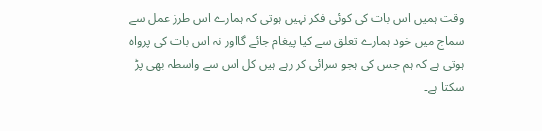وقت ہمیں اس بات کی کوئی فکر نہیں ہوتی کہ ہمارے اس طرز عمل سے سماج میں خود ہمارے تعلق سے کیا پیغام جائے گااور نہ اس بات کی پرواہ ہوتی ہے کہ ہم جس کی ہجو سرائی کر رہے ہیں کل اس سے واسطہ بھی پڑ سکتا ہے۔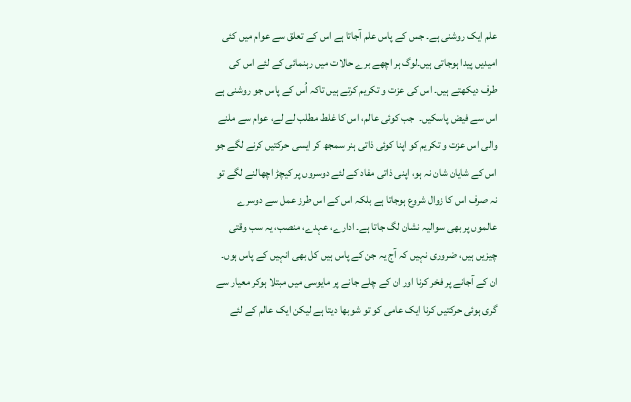علم ایک روشنی ہے۔ جس کے پاس علم آجاتا ہے اس کے تعلق سے عوام میں کئی امیدیں پیدا ہوجاتی ہیں۔لوگ ہر اچھے برے حالات میں رہنمائی کے لئے اس کی طرف دیکھتے ہیں۔ اس کی عزت و تکریم کرتے ہیں تاکہ اُس کے پاس جو روشنی ہے اس سے فیض پاسکیں۔  جب کوئی عالم، اس کا غلط مطلب لے لے، عوام سے ملنے والی اس عزت و تکریم کو اپنا کوئی ذاتی ہنر سمجھ کر ایسی حرکتیں کرنے لگے جو اس کے شایان شان نہ ہو، اپنی ذاتی مفاد کے لئے دوسروں پر کیچڑ اچھالنے لگے تو نہ صرف اس کا زوال شروع ہوجاتا ہے بلکہ اس کے اس طرز عمل سے دوسرے عالموں پر بھی سوالیہ نشان لگ جاتا ہے۔ ادارے، عہدے، منصب، یہ سب وقتی چیزیں ہیں، ضروری نہیں کہ آج یہ جن کے پاس ہیں کل بھی انہیں کے پاس ہوں۔ ان کے آجانے پر فخر کرنا اور ان کے چلے جانے پر مایوسی میں مبتلا ہوکر معیار سے گری ہوئی حرکتیں کرنا ایک عامی کو تو شوبھا دیتا ہے لیکن ایک عالم کے لئے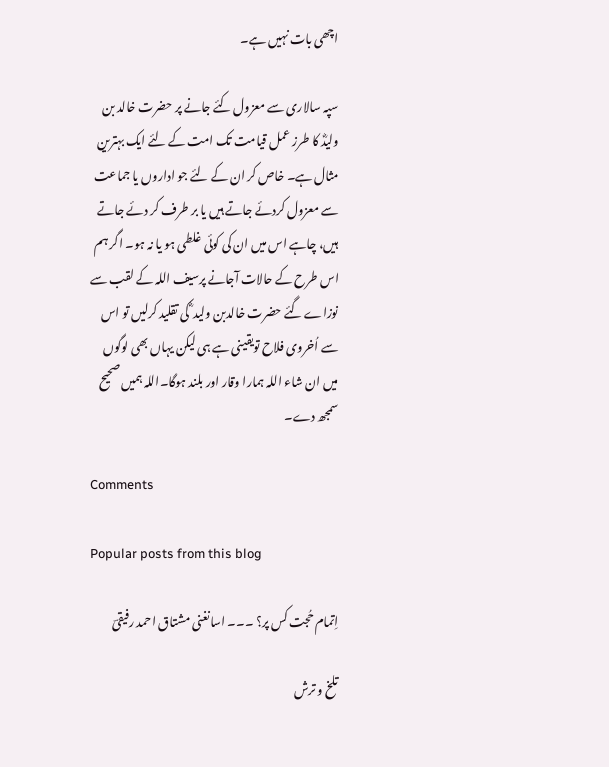اچھی بات نہیں ہے۔

سپہ سالاری سے معزول کئے جانے پر حضرت خالد بن ولیدؓ کا طرز عمل قیامت تک امت کے لئے ایک بہترین مثال ہے۔ خاص کر ان کے لئے جو اداروں یا جماعت سے معزول کردئے جاتے ہیں یا بر طرف کر دئے جاتے ہیں، چاہے اس میں ان کی کوئی غلطی ہو یا نہ ہو۔ اگر ہم اس طرح کے حالات آجانے پرسیف اللہ کے لقب سے نوزاے گئے حضرت خالدبن ولید ؓ کی تقلید کرلیں تو اس سے اُخروی فلاح تویقینی ہے ہی لیکن یہاں بھی لوگوں میں ان شاء اللہ ہمارا وقار اور بلند ہوگا۔اللہ ہمیں صحیح سمجھ دے۔

Comments

Popular posts from this blog

اِتمام حُجت کس پر؟ ۔۔۔ اسانغنی مشتاق احمد رفیقیؔ

تلخ و ترش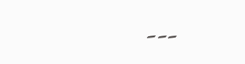۔۔۔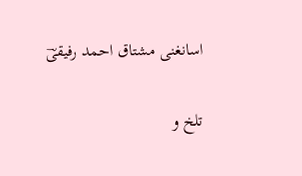اسانغنی مشتاق احمد رفیقیؔ

تلخ و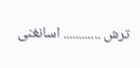ترش ............ اسانغنی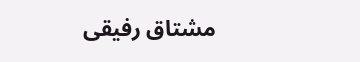مشتاق رفیقی